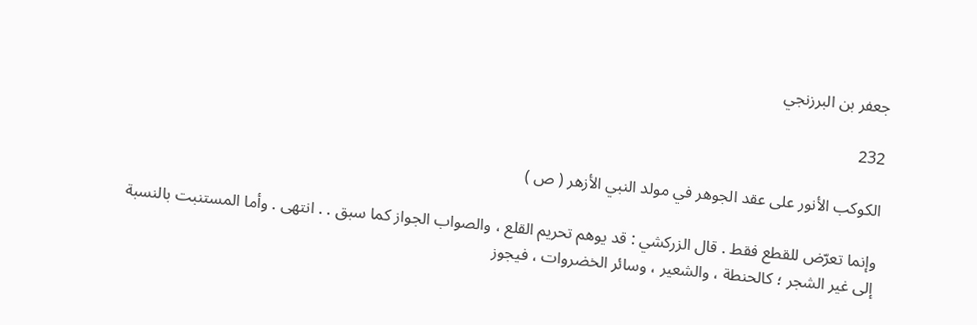جعفر بن البرزنجي

232

الكوكب الأنور على عقد الجوهر في مولد النبي الأزهر ( ص )

وإنما تعرّض للقطع فقط . قال الزركشي : قد يوهم تحريم القلع ، والصواب الجواز كما سبق . . انتهى . وأما المستنبت بالنسبة إلى غير الشجر ؛ كالحنطة ، والشعير ، وسائر الخضروات ، فيجوز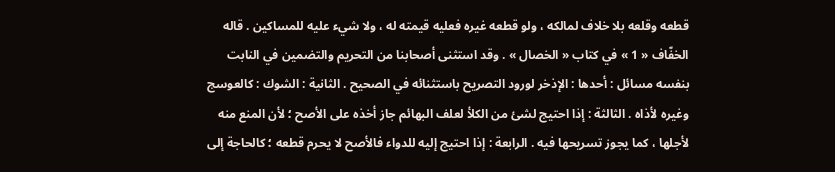قطعه وقلعه بلا خلاف لمالكه ، ولو قطعه غيره فعليه قيمته له ، ولا شيء عليه للمساكين . قاله الخفّاف « 1 » في كتاب « الخصال » . وقد استثنى أصحابنا من التحريم والتضمين في النابت بنفسه مسائل : أحدها : الإذخر لورود التصريح باستثنائه في الصحيح . الثانية : الشوك : كالعوسج وغيره لأذاه . الثالثة : إذا احتيج لشئ من الكلأ لعلف البهائم جاز أخذه على الأصح ؛ لأن المنع منه لأجلها ، كما يجوز تسريحها فيه . الرابعة : إذا احتيج إليه للدواء فالأصح لا يحرم قطعه ؛ كالحاجة إلى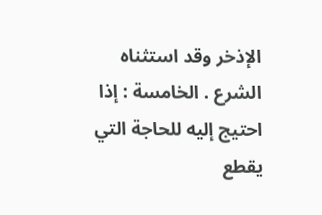الإذخر وقد استثناه الشرع . الخامسة : إذا احتيج إليه للحاجة التي يقطع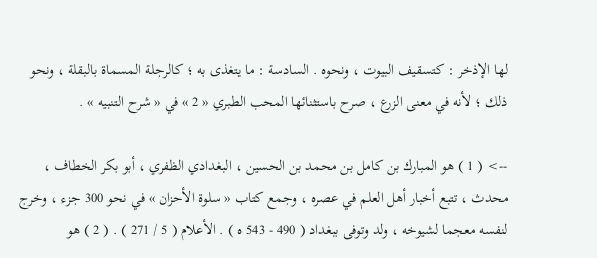لها الإذخر : كتسقيف البيوت ، ونحوه . السادسة : ما يتغذى به ؛ كالرجلة المسماة بالبقلة ، ونحو ذلك ؛ لأنه في معنى الزرع ، صرح باستثنائها المحب الطبري « 2 » في « شرح التنبيه » .

--> ( 1 ) هو المبارك بن كامل بن محمد بن الحسين ، البغدادي الظفري ، أبو بكر الخطاف ، محدث ، تتبع أخبار أهل العلم في عصره ، وجمع كتاب « سلوة الأحزان » في نحو 300 جزء ، وخرج لنفسه معجما لشيوخه ، ولد وتوفى ببغداد ( 490 - 543 ه ) . الأعلام ( 5 / 271 ) . ( 2 ) هو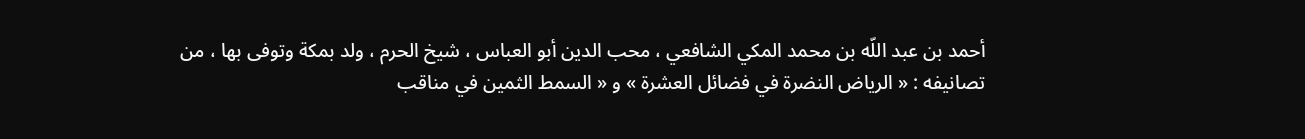أحمد بن عبد اللّه بن محمد المكي الشافعي ، محب الدين أبو العباس ، شيخ الحرم ، ولد بمكة وتوفى بها ، من تصانيفه : « الرياض النضرة في فضائل العشرة » و « السمط الثمين في مناقب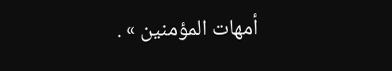أمهات المؤمنين » .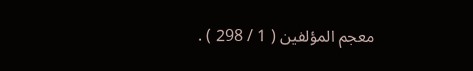معجم المؤلفين ( 1 / 298 ) .